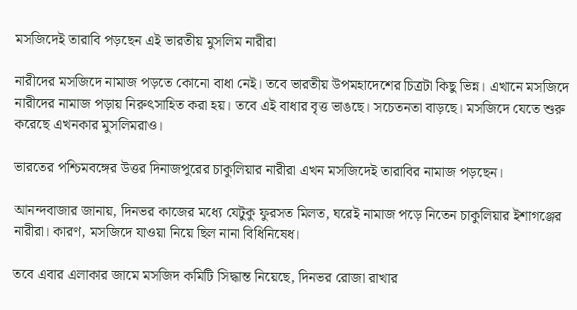মসজিদেই তারাবি পড়ছেন এই ভারতীয় মুসলিম নারীরা

নারীদের মসজিদে নামাজ পড়তে কোনো বাধা নেই। তবে ভারতীয় উপমহাদেশের চিত্রটা কিছু ভিন্ন। এখানে মসজিদে নারীদের নামাজ পড়ায় নিরুৎসাহিত করা হয়। তবে এই বাধার বৃত্ত ভাঙছে। সচেতনতা বাড়ছে। মসজিদে যেতে শুরু করেছে এখনকার মুসলিমরাও।

ভারতের পশ্চিমবঙ্গের উত্তর দিনাজপুরের চাকুলিয়ার নারীরা এখন মসজিদেই তারাবির নামাজ পড়ছেন।

আনন্দবাজার জানায়, দিনভর কাজের মধ্যে যেটুকু ফুরসত মিলত, ঘরেই নামাজ পড়ে নিতেন চাকুলিয়ার ইশাগঞ্জের নারীরা। কারণ, মসজিদে যাওয়া নিয়ে ছিল নানা বিধিনিষেধ।

তবে এবার এলাকার জামে মসজিদ কমিটি সিদ্ধান্ত নিয়েছে, দিনভর রোজা রাখার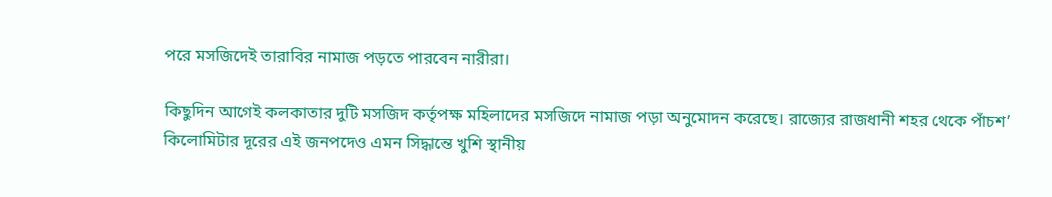পরে মসজিদেই তারাবির নামাজ পড়তে পারবেন নারীরা।

কিছুদিন আগেই কলকাতার দুটি মসজিদ কর্তৃপক্ষ মহিলাদের মসজিদে নামাজ পড়া অনুমোদন করেছে। রাজ্যের রাজধানী শহর থেকে পাঁচশ’ কিলোমিটার দূরের এই জনপদেও এমন সিদ্ধান্তে খুশি স্থানীয়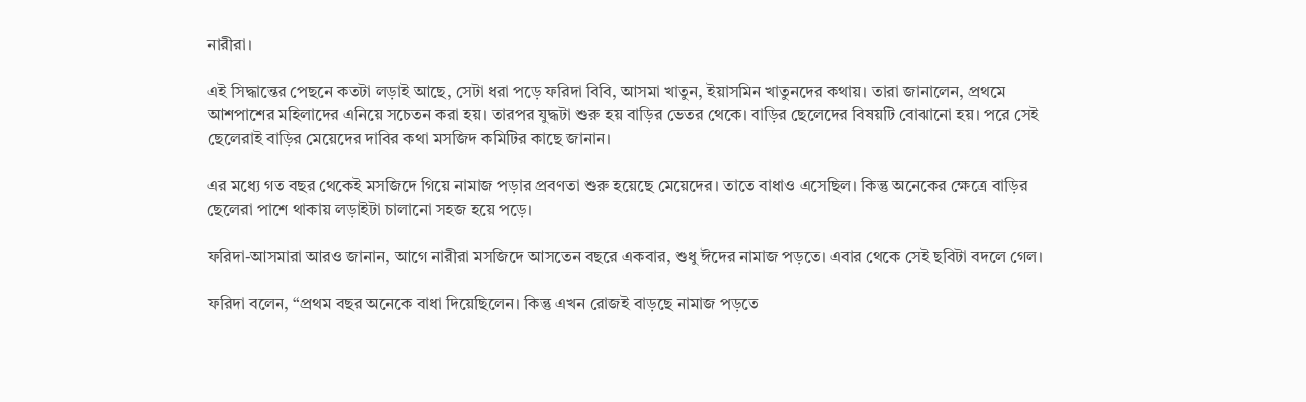নারীরা।

এই সিদ্ধান্তের পেছনে কতটা লড়াই আছে, সেটা ধরা পড়ে ফরিদা বিবি, আসমা খাতুন, ইয়াসমিন খাতুনদের কথায়। তারা জানালেন, প্রথমে আশপাশের মহিলাদের এনিয়ে সচেতন করা হয়। তারপর যুদ্ধটা শুরু হয় বাড়ির ভেতর থেকে। বাড়ির ছেলেদের বিষয়টি বোঝানো হয়। পরে সেই ছেলেরাই বাড়ির মেয়েদের দাবির কথা মসজিদ কমিটির কাছে জানান।

এর মধ্যে গত বছর থেকেই মসজিদে গিয়ে নামাজ পড়ার প্রবণতা শুরু হয়েছে মেয়েদের। তাতে বাধাও এসেছিল। কিন্তু অনেকের ক্ষেত্রে বাড়ির ছেলেরা পাশে থাকায় লড়াইটা চালানো সহজ হয়ে পড়ে।

ফরিদা-আসমারা আরও জানান, আগে নারীরা মসজিদে আসতেন বছরে একবার, শুধু ঈদের নামাজ পড়তে। এবার থেকে সেই ছবিটা বদলে গেল।

ফরিদা বলেন, “প্রথম বছর অনেকে বাধা দিয়েছিলেন। কিন্তু এখন রোজই বাড়ছে নামাজ পড়তে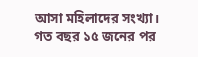আসা মহিলাদের সংখ্যা। গত বছর ১৫ জনের পর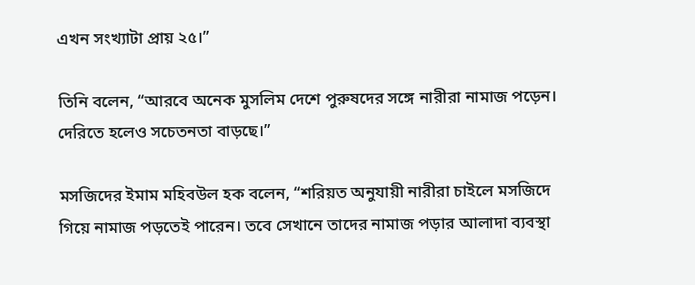এখন সংখ্যাটা প্রায় ২৫।”

তিনি বলেন, “আরবে অনেক মুসলিম দেশে পুরুষদের সঙ্গে নারীরা নামাজ পড়েন। দেরিতে হলেও সচেতনতা বাড়ছে।”

মসজিদের ইমাম মহিবউল হক বলেন, “শরিয়ত অনুযায়ী নারীরা চাইলে মসজিদে গিয়ে নামাজ পড়তেই পারেন। তবে সেখানে তাদের নামাজ পড়ার আলাদা ব্যবস্থা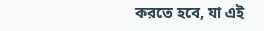করতে হবে, যা এই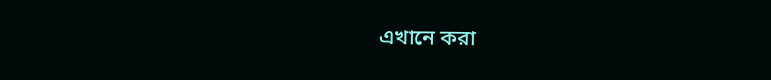এখানে করা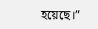হয়েছে।”